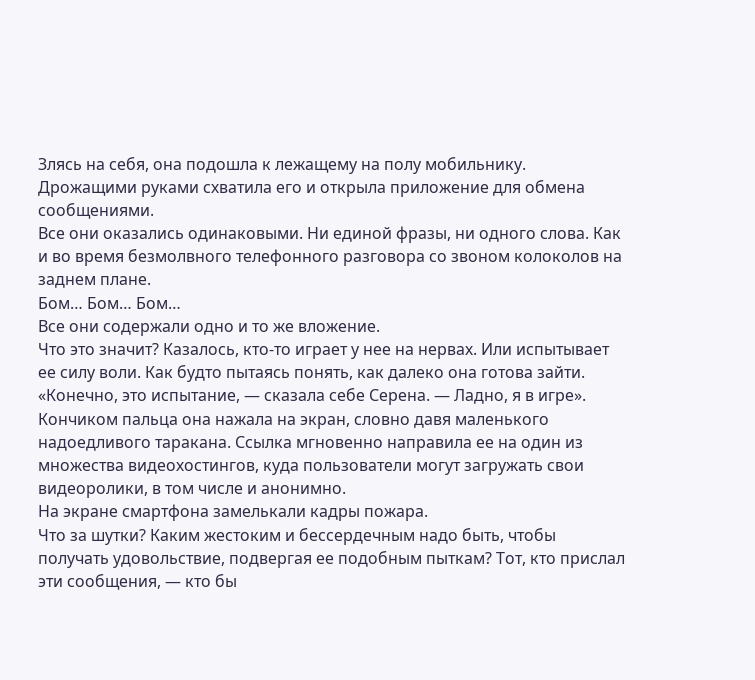Злясь на себя, она подошла к лежащему на полу мобильнику. Дрожащими руками схватила его и открыла приложение для обмена сообщениями.
Все они оказались одинаковыми. Ни единой фразы, ни одного слова. Как и во время безмолвного телефонного разговора со звоном колоколов на заднем плане.
Бом… Бом… Бом…
Все они содержали одно и то же вложение.
Что это значит? Казалось, кто-то играет у нее на нервах. Или испытывает ее силу воли. Как будто пытаясь понять, как далеко она готова зайти.
«Конечно, это испытание, — сказала себе Серена. — Ладно, я в игре».
Кончиком пальца она нажала на экран, словно давя маленького надоедливого таракана. Ссылка мгновенно направила ее на один из множества видеохостингов, куда пользователи могут загружать свои видеоролики, в том числе и анонимно.
На экране смартфона замелькали кадры пожара.
Что за шутки? Каким жестоким и бессердечным надо быть, чтобы получать удовольствие, подвергая ее подобным пыткам? Тот, кто прислал эти сообщения, — кто бы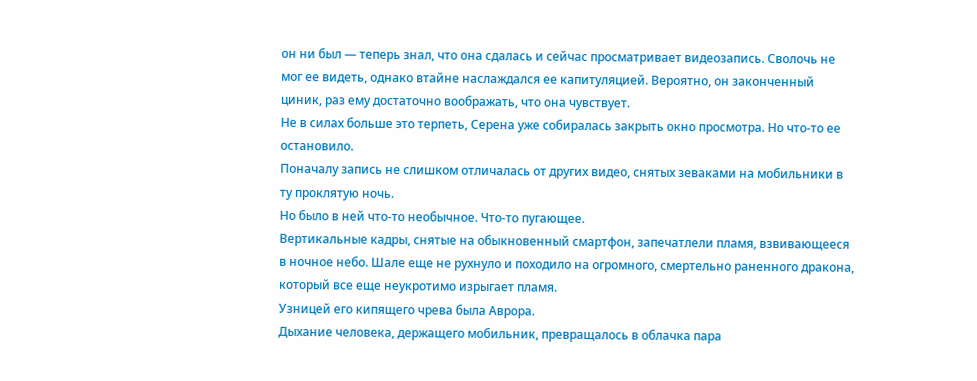он ни был — теперь знал, что она сдалась и сейчас просматривает видеозапись. Сволочь не мог ее видеть, однако втайне наслаждался ее капитуляцией. Вероятно, он законченный циник, раз ему достаточно воображать, что она чувствует.
Не в силах больше это терпеть, Серена уже собиралась закрыть окно просмотра. Но что-то ее остановило.
Поначалу запись не слишком отличалась от других видео, снятых зеваками на мобильники в ту проклятую ночь.
Но было в ней что-то необычное. Что-то пугающее.
Вертикальные кадры, снятые на обыкновенный смартфон, запечатлели пламя, взвивающееся в ночное небо. Шале еще не рухнуло и походило на огромного, смертельно раненного дракона, который все еще неукротимо изрыгает пламя.
Узницей его кипящего чрева была Аврора.
Дыхание человека, держащего мобильник, превращалось в облачка пара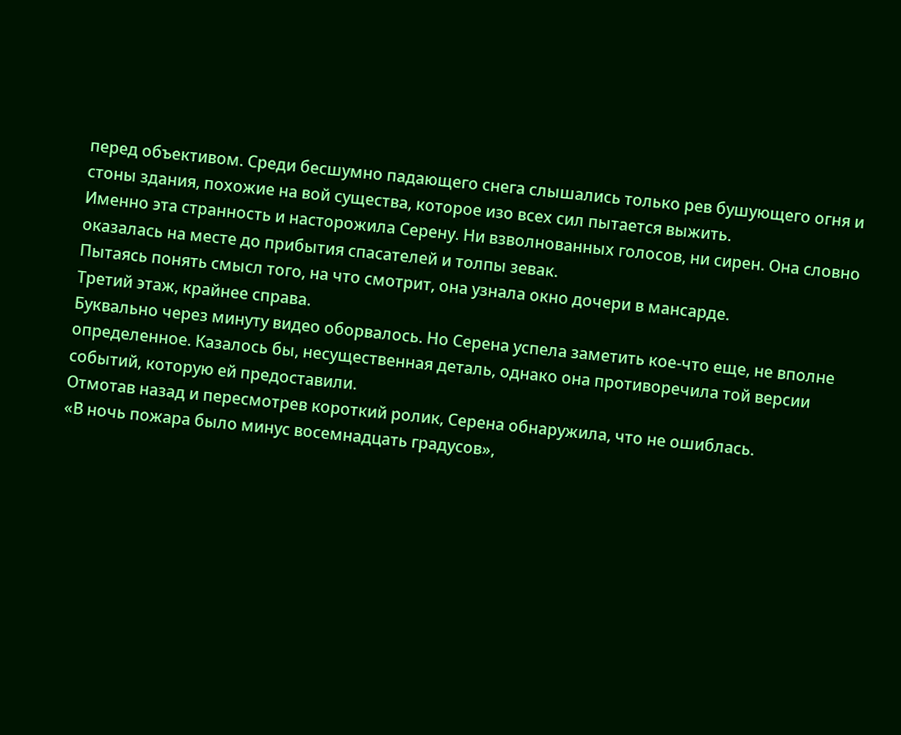перед объективом. Среди бесшумно падающего снега слышались только рев бушующего огня и стоны здания, похожие на вой существа, которое изо всех сил пытается выжить.
Именно эта странность и насторожила Серену. Ни взволнованных голосов, ни сирен. Она словно оказалась на месте до прибытия спасателей и толпы зевак.
Пытаясь понять смысл того, на что смотрит, она узнала окно дочери в мансарде.
Третий этаж, крайнее справа.
Буквально через минуту видео оборвалось. Но Серена успела заметить кое-что еще, не вполне определенное. Казалось бы, несущественная деталь, однако она противоречила той версии событий, которую ей предоставили.
Отмотав назад и пересмотрев короткий ролик, Серена обнаружила, что не ошиблась.
«В ночь пожара было минус восемнадцать градусов»,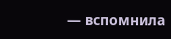— вспомнила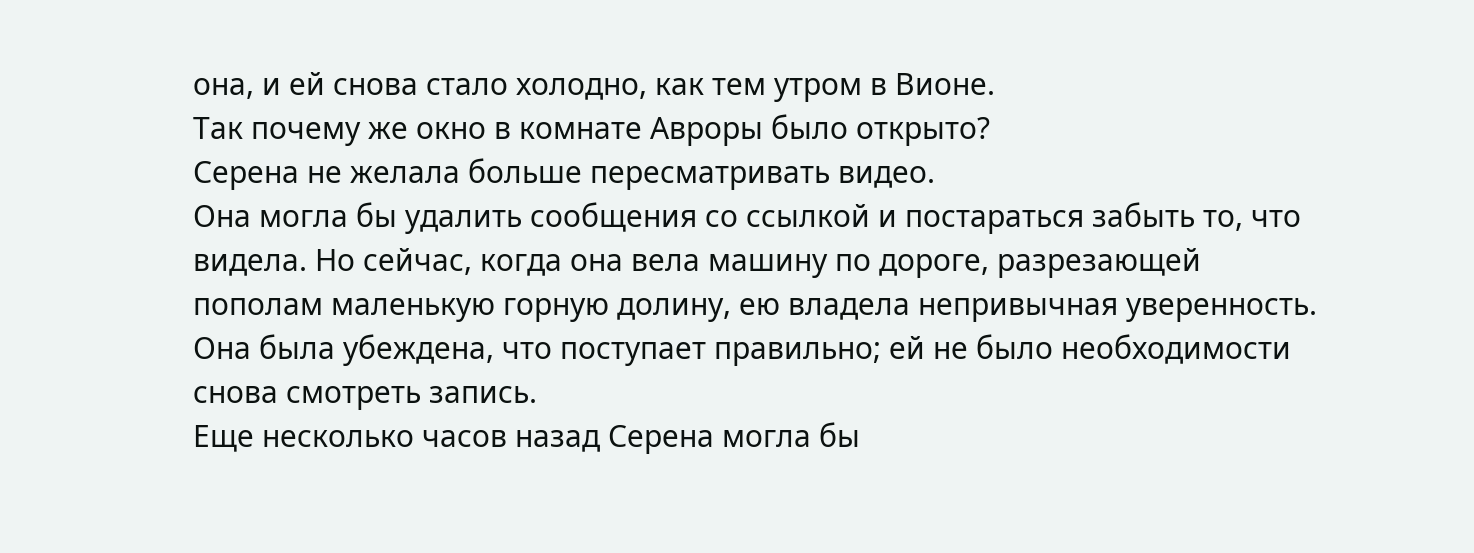она, и ей снова стало холодно, как тем утром в Вионе.
Так почему же окно в комнате Авроры было открыто?
Серена не желала больше пересматривать видео.
Она могла бы удалить сообщения со ссылкой и постараться забыть то, что видела. Но сейчас, когда она вела машину по дороге, разрезающей пополам маленькую горную долину, ею владела непривычная уверенность.
Она была убеждена, что поступает правильно; ей не было необходимости снова смотреть запись.
Еще несколько часов назад Серена могла бы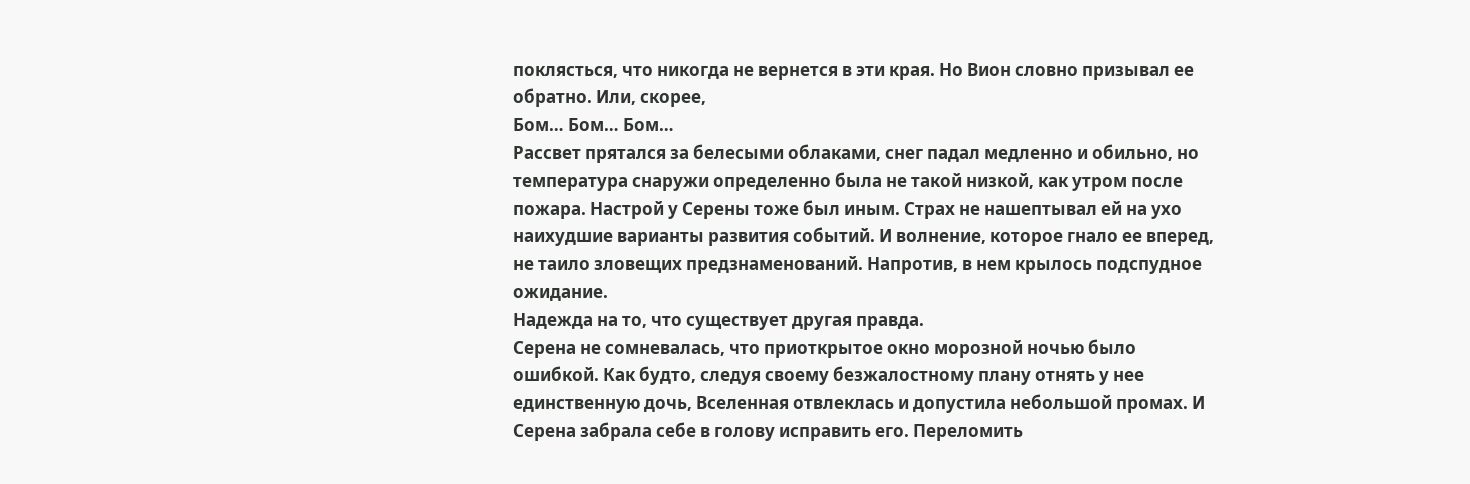поклясться, что никогда не вернется в эти края. Но Вион словно призывал ее обратно. Или, скорее,
Бом… Бом… Бом…
Рассвет прятался за белесыми облаками, снег падал медленно и обильно, но температура снаружи определенно была не такой низкой, как утром после пожара. Настрой у Серены тоже был иным. Страх не нашептывал ей на ухо наихудшие варианты развития событий. И волнение, которое гнало ее вперед, не таило зловещих предзнаменований. Напротив, в нем крылось подспудное ожидание.
Надежда на то, что существует другая правда.
Серена не сомневалась, что приоткрытое окно морозной ночью было ошибкой. Как будто, следуя своему безжалостному плану отнять у нее единственную дочь, Вселенная отвлеклась и допустила небольшой промах. И Серена забрала себе в голову исправить его. Переломить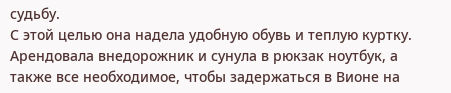судьбу.
С этой целью она надела удобную обувь и теплую куртку. Арендовала внедорожник и сунула в рюкзак ноутбук, а также все необходимое, чтобы задержаться в Вионе на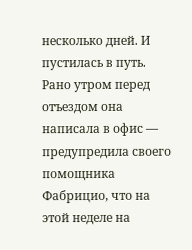несколько дней. И пустилась в путь. Рано утром перед отъездом она написала в офис — предупредила своего помощника Фабрицио, что на этой неделе на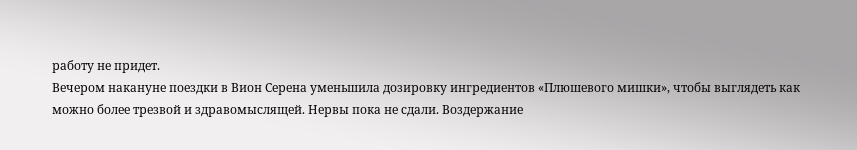работу не придет.
Вечером накануне поездки в Вион Серена уменьшила дозировку ингредиентов «Плюшевого мишки», чтобы выглядеть как можно более трезвой и здравомыслящей. Нервы пока не сдали. Воздержание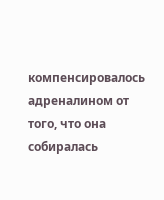компенсировалось адреналином от того, что она собиралась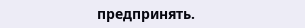предпринять.